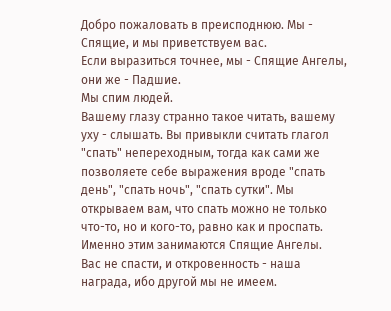Добро пожаловать в преисподнюю. Мы - Спящие, и мы приветствуем вас.
Если выразиться точнее, мы - Спящие Ангелы, они же - Падшие.
Мы спим людей.
Вашему глазу странно такое читать, вашему уху - слышать. Вы привыкли считать глагол "спать" непереходным, тогда как сами же позволяете себе выражения вроде "спать день", "спать ночь", "спать сутки". Мы открываем вам, что спать можно не только что-то, но и кого-то, равно как и проспать. Именно этим занимаются Спящие Ангелы.
Вас не спасти, и откровенность - наша награда, ибо другой мы не имеем.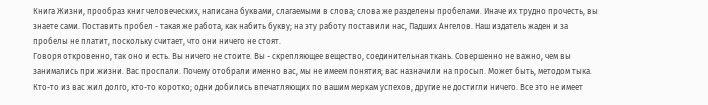Книга Жизни, прообраз книг человеческих, написана буквами, слагаемыми в слова; слова же разделены пробелами. Иначе их трудно прочесть, вы знаете сами. Поставить пробел - такая же работа, как набить букву; на эту работу поставили нас, Падших Ангелов. Наш издатель жаден и за пробелы не платит, поскольку считает, что они ничего не стоят.
Говоря откровенно, так оно и есть. Вы ничего не стоите. Вы - скрепляющее вещество, соединительная ткань. Совершенно не важно, чем вы занимались при жизни. Вас проспали. Почему отобрали именно вас, мы не имеем понятия; вас назначили на просып. Может быть, методом тыка. Кто-то из вас жил долго, кто-то коротко; одни добились впечатляющих по вашим меркам успехов, другие не достигли ничего. Все это не имеет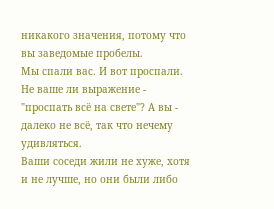никакого значения, потому что вы заведомые пробелы.
Мы спали вас. И вот проспали. Не ваше ли выражение - "проспать всё на свете"? А вы - далеко не всё, так что нечему удивляться.
Ваши соседи жили не хуже, хотя и не лучше, но они были либо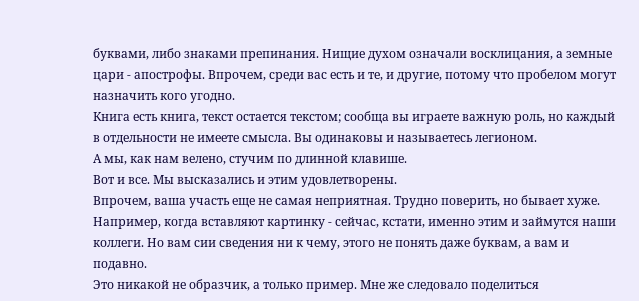буквами, либо знаками препинания. Нищие духом означали восклицания, а земные цари - апострофы. Впрочем, среди вас есть и те, и другие, потому что пробелом могут назначить кого угодно.
Книга есть книга, текст остается текстом; сообща вы играете важную роль, но каждый в отдельности не имеете смысла. Вы одинаковы и называетесь легионом.
А мы, как нам велено, стучим по длинной клавише.
Вот и все. Мы высказались и этим удовлетворены.
Впрочем, ваша участь еще не самая неприятная. Трудно поверить, но бывает хуже. Например, когда вставляют картинку - сейчас, кстати, именно этим и займутся наши коллеги. Но вам сии сведения ни к чему, этого не понять даже буквам, а вам и подавно.
Это никакой не образчик, а только пример. Мне же следовало поделиться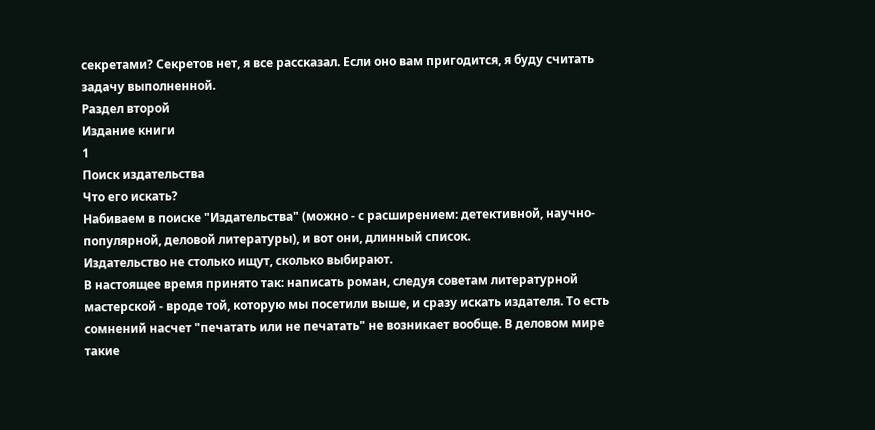секретами? Секретов нет, я все рассказал. Если оно вам пригодится, я буду считать задачу выполненной.
Раздел второй
Издание книги
1
Поиск издательства
Что его искать?
Набиваем в поиске "Издательства" (можно - с расширением: детективной, научно-популярной, деловой литературы), и вот они, длинный список.
Издательство не столько ищут, сколько выбирают.
В настоящее время принято так: написать роман, следуя советам литературной мастерской - вроде той, которую мы посетили выше, и сразу искать издателя. То есть сомнений насчет "печатать или не печатать" не возникает вообще. В деловом мире такие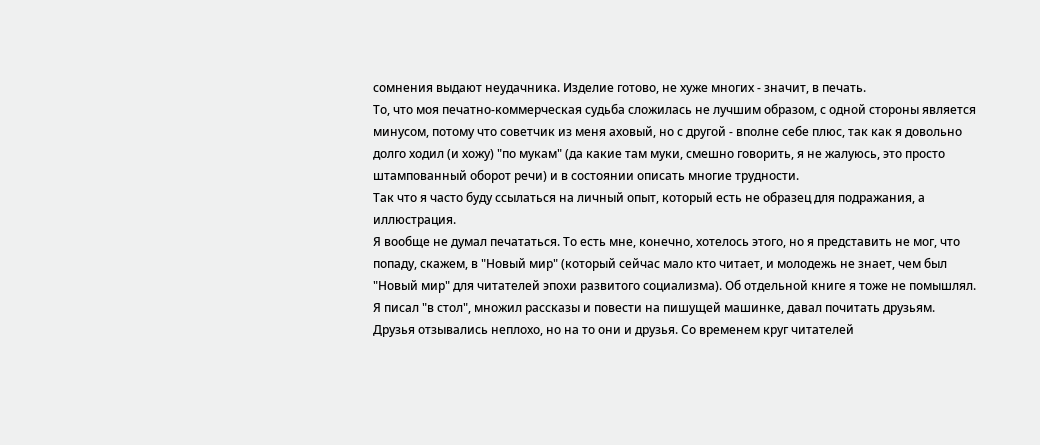сомнения выдают неудачника. Изделие готово, не хуже многих - значит, в печать.
То, что моя печатно-коммерческая судьба сложилась не лучшим образом, с одной стороны является минусом, потому что советчик из меня аховый, но с другой - вполне себе плюс, так как я довольно долго ходил (и хожу) "по мукам" (да какие там муки, смешно говорить, я не жалуюсь, это просто штампованный оборот речи) и в состоянии описать многие трудности.
Так что я часто буду ссылаться на личный опыт, который есть не образец для подражания, а иллюстрация.
Я вообще не думал печататься. То есть мне, конечно, хотелось этого, но я представить не мог, что попаду, скажем, в "Новый мир" (который сейчас мало кто читает, и молодежь не знает, чем был "Новый мир" для читателей эпохи развитого социализма). Об отдельной книге я тоже не помышлял. Я писал "в стол", множил рассказы и повести на пишущей машинке, давал почитать друзьям. Друзья отзывались неплохо, но на то они и друзья. Со временем круг читателей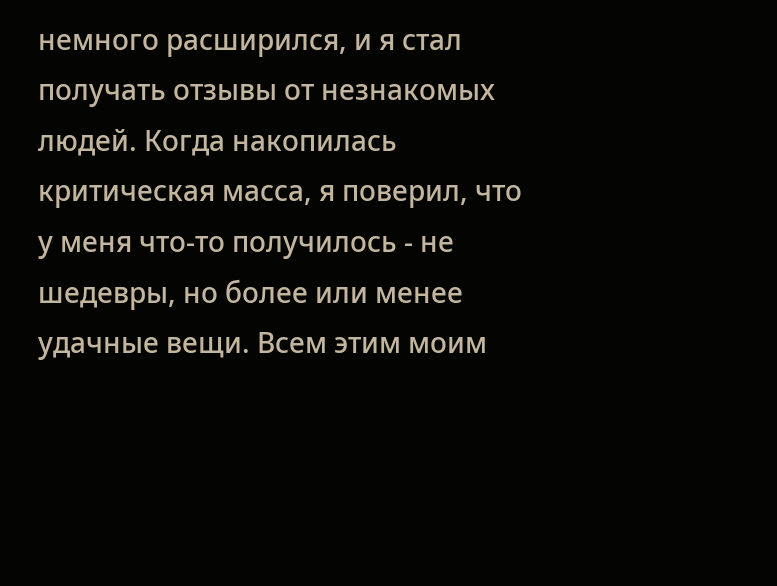немного расширился, и я стал получать отзывы от незнакомых людей. Когда накопилась критическая масса, я поверил, что у меня что-то получилось - не шедевры, но более или менее удачные вещи. Всем этим моим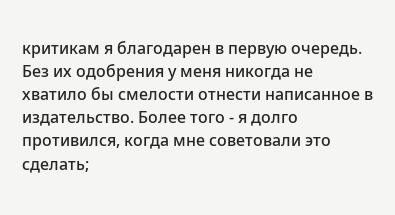критикам я благодарен в первую очередь. Без их одобрения у меня никогда не хватило бы смелости отнести написанное в издательство. Более того - я долго противился, когда мне советовали это сделать;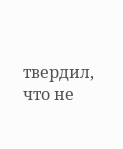твердил, что не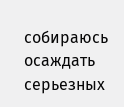собираюсь осаждать серьезных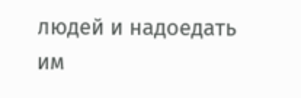людей и надоедать им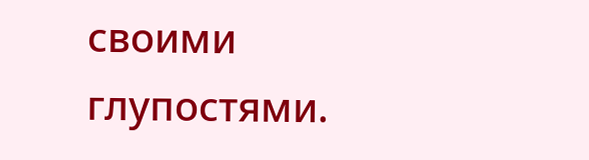своими глупостями.